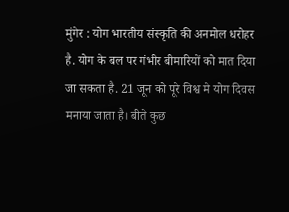मुंगेर : योग भारतीय संस्कृति की अनमोल धरोहर है. योग के बल पर गंभीर बीमारियों को मात दिया जा सकता है. 21 जून को पूरे विश्व मे योग दिवस मनाया जाता है। बीते कुछ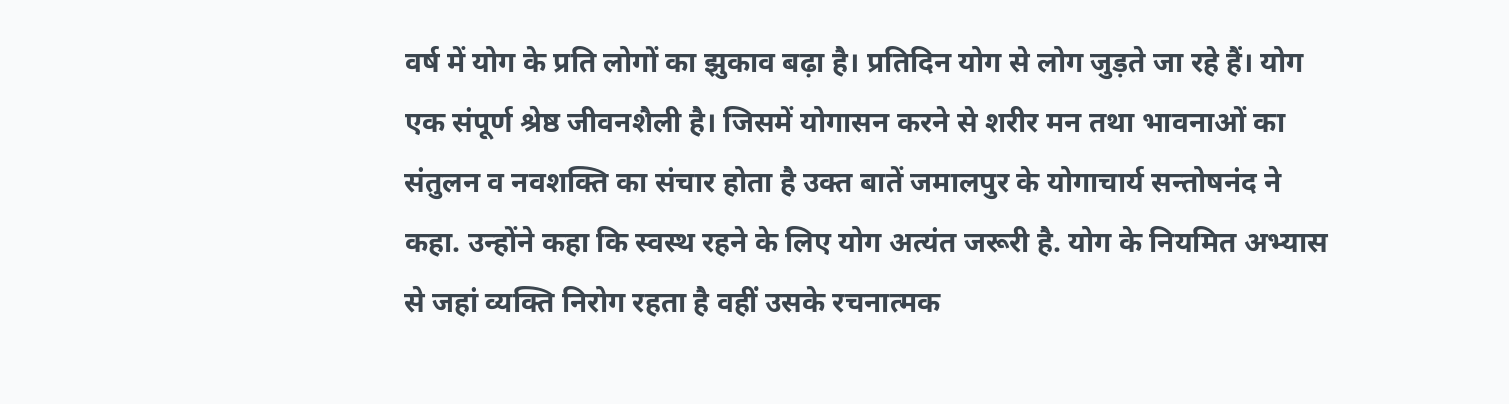वर्ष में योग के प्रति लोगों का झुकाव बढ़ा है। प्रतिदिन योग से लोग जुड़ते जा रहे हैं। योग एक संपूर्ण श्रेष्ठ जीवनशैली है। जिसमें योगासन करने से शरीर मन तथा भावनाओं का संतुलन व नवशक्ति का संचार होता है उक्त बातें जमालपुर के योगाचार्य सन्तोषनंद ने कहा. उन्होंने कहा कि स्वस्थ रहने के लिए योग अत्यंत जरूरी है. योग के नियमित अभ्यास से जहां व्यक्ति निरोग रहता है वहीं उसके रचनात्मक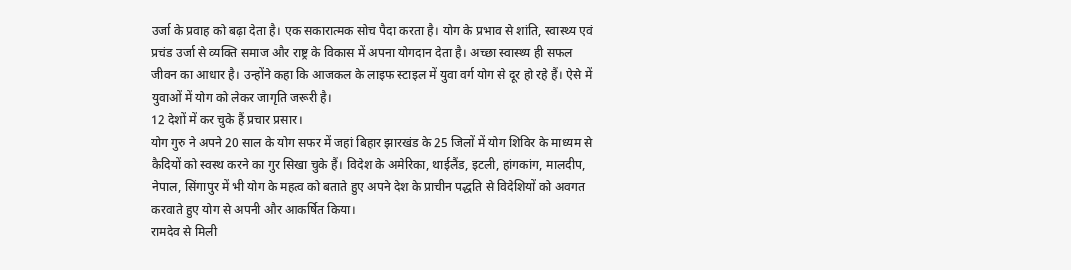उर्जा के प्रवाह को बढ़ा देता है। एक सकारात्मक सोच पैदा करता है। योग के प्रभाव से शांति, स्वास्थ्य एवं प्रचंड उर्जा से व्यक्ति समाज और राष्ट्र के विकास में अपना योगदान देता है। अच्छा स्वास्थ्य ही सफल जीवन का आधार है। उन्होंने कहा कि आजकल के लाइफ स्टाइल में युवा वर्ग योग से दूर हो रहे हैं। ऐसे में युवाओं में योग को लेकर जागृति जरूरी है।
12 देशों में कर चुके हैं प्रचार प्रसार।
योग गुरु ने अपने 20 साल के योग सफर में जहां बिहार झारखंड के 25 जिलों में योग शिविर के माध्यम से कैदियों को स्वस्थ करने का गुर सिखा चुके हैं। विदेश के अमेरिका, थाईलैंड, इटली, हांगकांग, मालदीप, नेपाल, सिंगापुर में भी योग के महत्व को बताते हुए अपने देश के प्राचीन पद्धति से विदेशियों को अवगत करवाते हुए योग से अपनी और आकर्षित किया।
रामदेव से मिली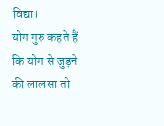विद्या।
योग गुरु कहते हैं कि योग से जुड़ने की लालसा तो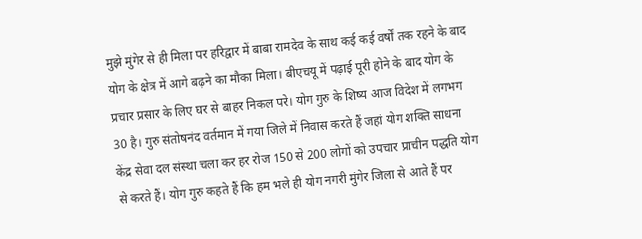मुझे मुंगेर से ही मिला पर हरिद्वार में बाबा रामदेव के साथ कई कई वर्षों तक रहने के बाद योग के क्षेत्र में आगे बढ़ने का मौका मिला। बीएचयू में पढ़ाई पूरी होने के बाद योग के प्रचार प्रसार के लिए घर से बाहर निकल परे। योग गुरु के शिष्य आज विदेश में लगभग 30 है। गुरु संतोषनंद वर्तमान में गया जिले में निवास करते हैं जहां योग शक्ति साधना केंद्र सेवा दल संस्था चला कर हर रोज 150 से 200 लोगों को उपचार प्राचीन पद्धति योग से करते हैं। योग गुरु कहते हैं कि हम भले ही योग नगरी मुंगेर जिला से आते हैं पर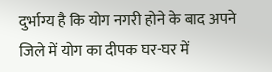दुर्भाग्य है कि योग नगरी होने के बाद अपने जिले में योग का दीपक घर-घर में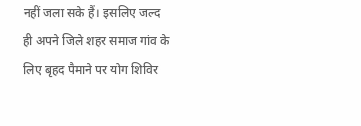नहीं जला सके हैं। इसलिए जल्द ही अपने जिले शहर समाज गांव के लिए बृहद पैमाने पर योग शिविर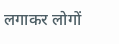लगाकर लोगों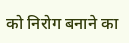को निरोग बनाने का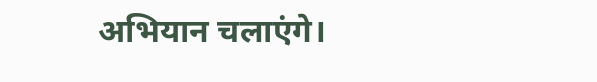अभियान चलाएंगे।